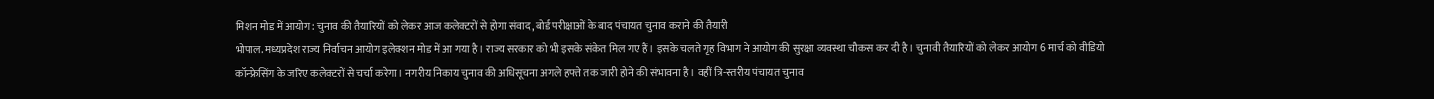मिशन मोड में आयोग: चुनाव की तैयारियों को लेकर आज कलेक्टरों से होगा संवाद, बोर्ड परीक्षाओं के बाद पंचायत चुनाव कराने की तैयारी
भोपाल. मध्यप्रदेश राज्य निर्वाचन आयोग इलेक्शन मोड में आ गया है। राज्य सरकार को भी इसके संकेत मिल गए हैं। इसके चलते गृह विभाग ने आयोग की सुरक्षा व्यवस्था चौकस कर दी है। चुनावी तैयारियों को लेकर आयोग 6 मार्च को वीडियो कॉन्फ्रेसिंग के जरिए कलेक्टरों से चर्चा करेगा। नगरीय निकाय चुनाव की अधिसूचना अगले हफ्ते तक जारी होने की संभावना है। वहीं त्रि-स्तरीय पंचायत चुनाव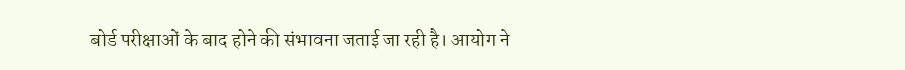बोर्ड परीक्षाओं के बाद होने की संभावना जताई जा रही है। आयोग ने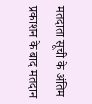मतदाता सूची के अंतिम प्रकाशन के बाद मतदान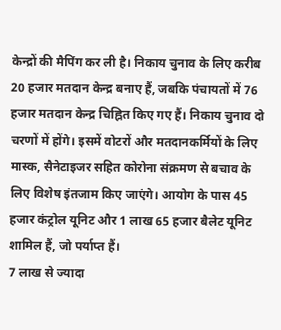केन्द्रों की मैपिंग कर ली है। निकाय चुनाव के लिए करीब 20 हजार मतदान केन्द्र बनाए हैं, जबकि पंचायतों में 76 हजार मतदान केन्द्र चिह्नित किए गए हैं। निकाय चुनाव दो चरणों में होंगे। इसमें वोटरों और मतदानकर्मियों के लिए मास्क, सैनेटाइजर सहित कोरोना संक्रमण से बचाव के लिए विशेष इंतजाम किए जाएंगे। आयोग के पास 45 हजार कंट्रोल यूनिट और 1 लाख 65 हजार बैलेट यूनिट शामिल हैं, जो पर्याप्त हैं।
7 लाख से ज्यादा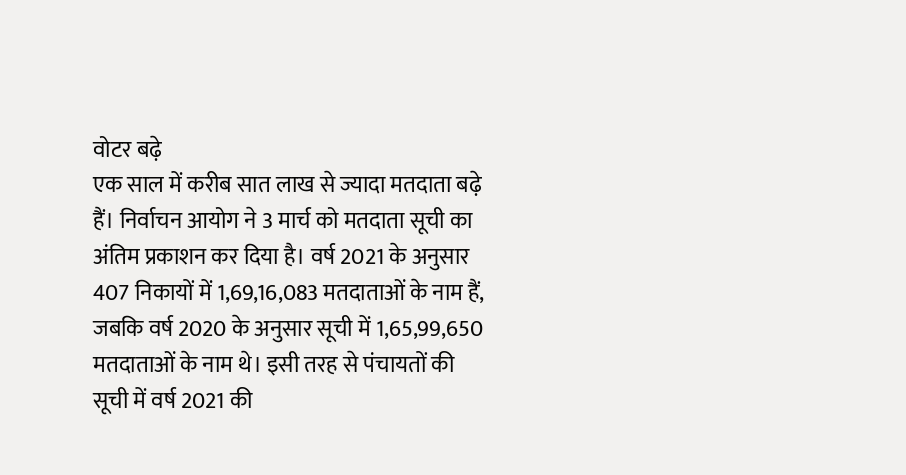वोटर बढ़े
एक साल में करीब सात लाख से ज्यादा मतदाता बढ़े हैं। निर्वाचन आयोग ने 3 मार्च को मतदाता सूची का अंतिम प्रकाशन कर दिया है। वर्ष 2021 के अनुसार 407 निकायों में 1,69,16,083 मतदाताओं के नाम हैं, जबकि वर्ष 2020 के अनुसार सूची में 1,65,99,650 मतदाताओं के नाम थे। इसी तरह से पंचायतों की सूची में वर्ष 2021 की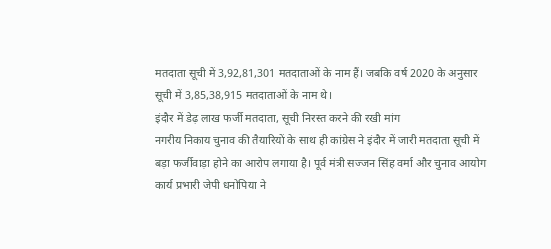मतदाता सूची में 3,92,81,301 मतदाताओं के नाम हैं। जबकि वर्ष 2020 के अनुसार सूची में 3,85,38,915 मतदाताओं के नाम थे।
इंदौर में डेढ़ लाख फर्जी मतदाता, सूची निरस्त करने की रखी मांग
नगरीय निकाय चुनाव की तैयारियों के साथ ही कांग्रेस ने इंदौर में जारी मतदाता सूची में बड़ा फर्जीवाड़ा होने का आरोप लगाया है। पूर्व मंत्री सज्जन सिंह वर्मा और चुनाव आयोग कार्य प्रभारी जेपी धनोपिया ने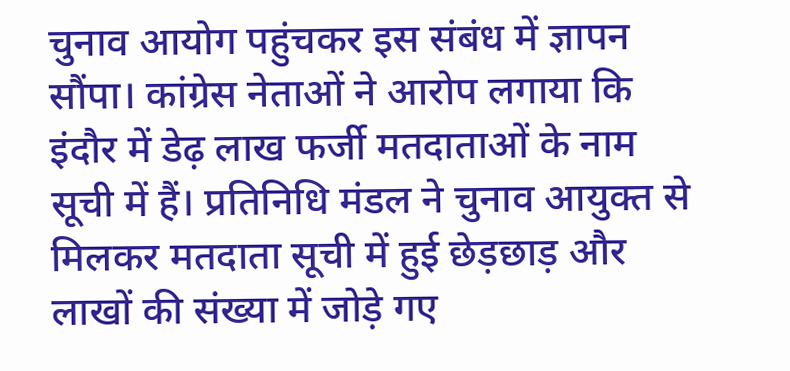चुनाव आयोग पहुंचकर इस संबंध में ज्ञापन सौंपा। कांग्रेस नेताओं ने आरोप लगाया कि इंदौर में डेढ़ लाख फर्जी मतदाताओं के नाम सूची में हैं। प्रतिनिधि मंडल ने चुनाव आयुक्त से मिलकर मतदाता सूची में हुई छेड़छाड़ और लाखों की संख्या में जोड़े गए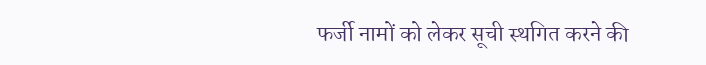फर्जी नामों को लेकर सूची स्थगित करने की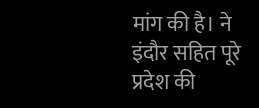मांग की है। ने इंदौर सहित पूरे प्रदेश की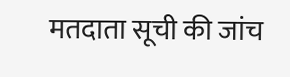मतदाता सूची की जांच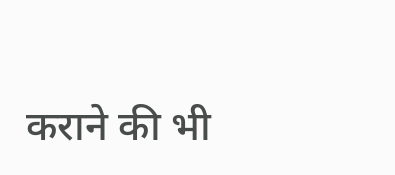कराने की भी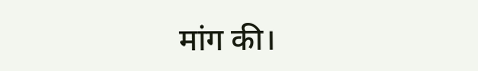मांग की।